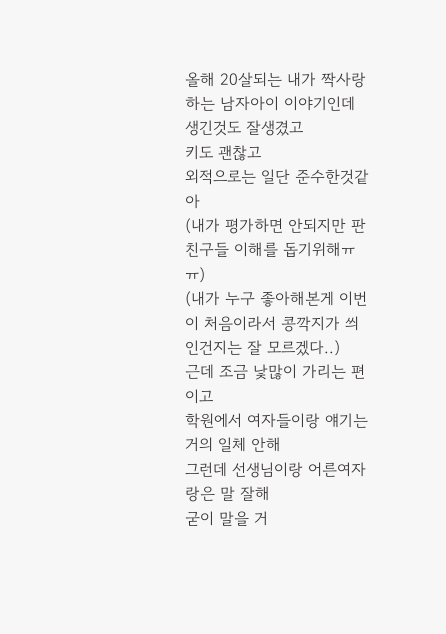올해 20살되는 내가 짝사랑하는 남자아이 이야기인데
생긴것도 잘생겼고
키도 괜찮고
외적으로는 일단 준수한것같아
(내가 평가하면 안되지만 판친구들 이해를 돕기위해ㅠㅠ)
(내가 누구 좋아해본게 이번이 처음이라서 콩깍지가 씌인건지는 잘 모르겠다..)
근데 조금 낯많이 가리는 편이고
학원에서 여자들이랑 얘기는 거의 일체 안해
그런데 선생님이랑 어른여자랑은 말 잘해
굳이 말을 거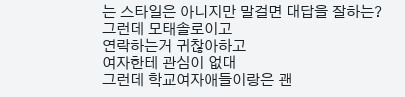는 스타일은 아니지만 말걸면 대답을 잘하는?
그런데 모태솔로이고
연락하는거 귀찮아하고
여자한테 관심이 없대
그런데 학교여자애들이랑은 괜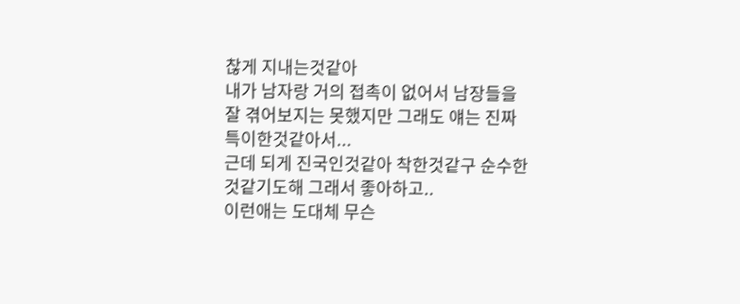찮게 지내는것같아
내가 남자랑 거의 접촉이 없어서 남장들을 잘 겪어보지는 못했지만 그래도 얘는 진짜 특이한것같아서...
근데 되게 진국인것같아 착한것같구 순수한것같기도해 그래서 좋아하고..
이런애는 도대체 무슨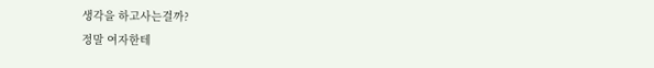생각을 하고사는걸까?
정말 여자한테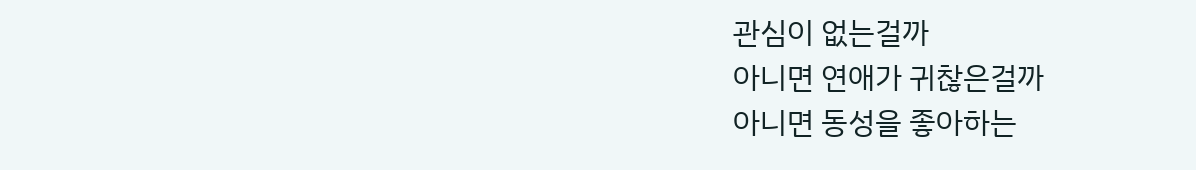관심이 없는걸까
아니면 연애가 귀찮은걸까
아니면 동성을 좋아하는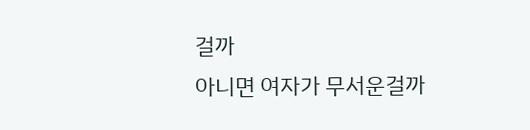걸까
아니면 여자가 무서운걸까